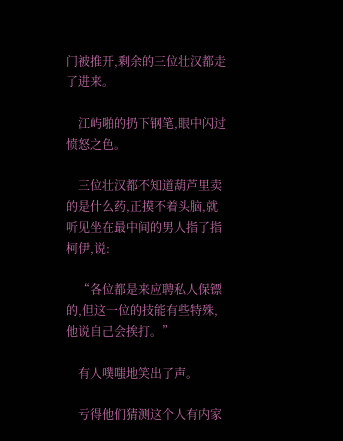门被推开,剩余的三位壮汉都走了进来。

    江屿啪的扔下钢笔,眼中闪过愤怒之色。

    三位壮汉都不知道葫芦里卖的是什么药,正摸不着头脑,就听见坐在最中间的男人指了指柯伊,说:

    “各位都是来应聘私人保镖的,但这一位的技能有些特殊,他说自己会挨打。”

    有人噗嗤地笑出了声。

    亏得他们猜测这个人有内家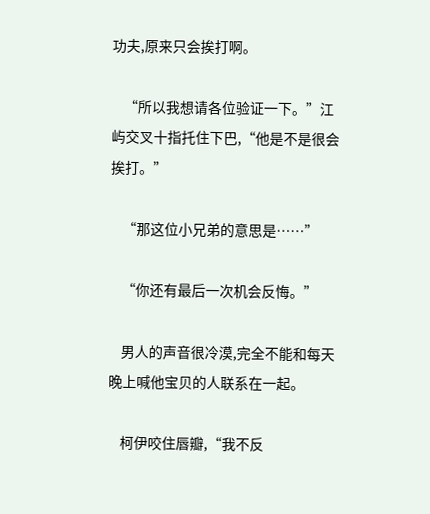功夫,原来只会挨打啊。

    “所以我想请各位验证一下。”江屿交叉十指托住下巴,“他是不是很会挨打。”

    “那这位小兄弟的意思是……”

    “你还有最后一次机会反悔。”

    男人的声音很冷漠,完全不能和每天晚上喊他宝贝的人联系在一起。

    柯伊咬住唇瓣,“我不反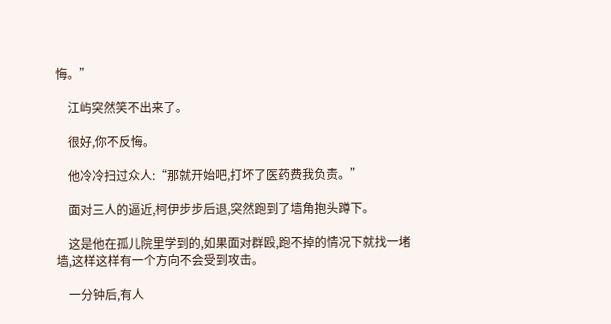悔。”

    江屿突然笑不出来了。

    很好,你不反悔。

    他冷冷扫过众人:“那就开始吧,打坏了医药费我负责。”

    面对三人的逼近,柯伊步步后退,突然跑到了墙角抱头蹲下。

    这是他在孤儿院里学到的,如果面对群殴,跑不掉的情况下就找一堵墙,这样这样有一个方向不会受到攻击。

    一分钟后,有人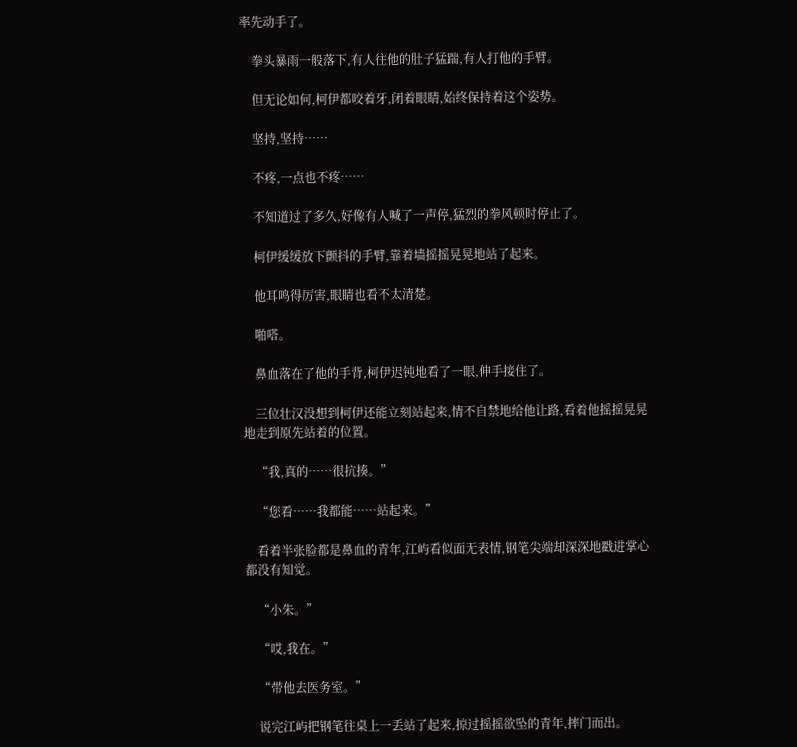率先动手了。

    拳头暴雨一般落下,有人往他的肚子猛踹,有人打他的手臂。

    但无论如何,柯伊都咬着牙,闭着眼睛,始终保持着这个姿势。

    坚持,坚持……

    不疼,一点也不疼……

    不知道过了多久,好像有人喊了一声停,猛烈的拳风顿时停止了。

    柯伊缓缓放下颤抖的手臂,靠着墙摇摇晃晃地站了起来。

    他耳鸣得厉害,眼睛也看不太清楚。

    啪嗒。

    鼻血落在了他的手背,柯伊迟钝地看了一眼,伸手接住了。

    三位壮汉没想到柯伊还能立刻站起来,情不自禁地给他让路,看着他摇摇晃晃地走到原先站着的位置。

    “我,真的……很抗揍。”

    “您看……我都能……站起来。”

    看着半张脸都是鼻血的青年,江屿看似面无表情,钢笔尖端却深深地戳进掌心都没有知觉。

    “小朱。”

    “哎,我在。”

    “带他去医务室。”

    说完江屿把钢笔往桌上一丢站了起来,掠过摇摇欲坠的青年,摔门而出。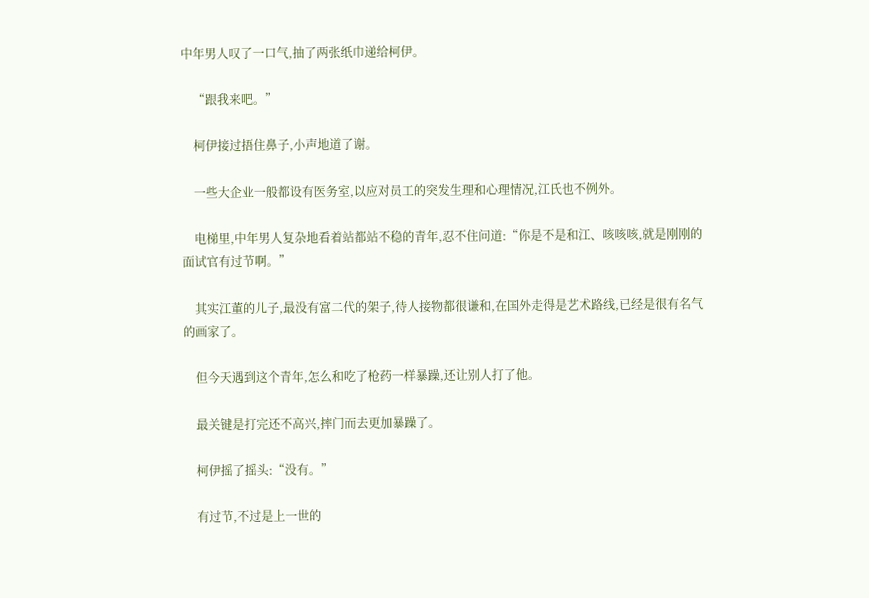中年男人叹了一口气,抽了两张纸巾递给柯伊。

    “跟我来吧。”

    柯伊接过捂住鼻子,小声地道了谢。

    一些大企业一般都设有医务室,以应对员工的突发生理和心理情况,江氏也不例外。

    电梯里,中年男人复杂地看着站都站不稳的青年,忍不住问道:“你是不是和江、咳咳咳,就是刚刚的面试官有过节啊。”

    其实江董的儿子,最没有富二代的架子,待人接物都很谦和,在国外走得是艺术路线,已经是很有名气的画家了。

    但今天遇到这个青年,怎么和吃了枪药一样暴躁,还让别人打了他。

    最关键是打完还不高兴,摔门而去更加暴躁了。

    柯伊摇了摇头:“没有。”

    有过节,不过是上一世的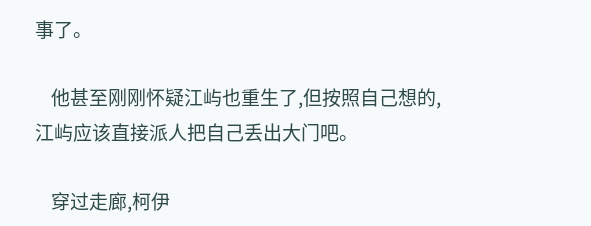事了。

    他甚至刚刚怀疑江屿也重生了,但按照自己想的,江屿应该直接派人把自己丢出大门吧。

    穿过走廊,柯伊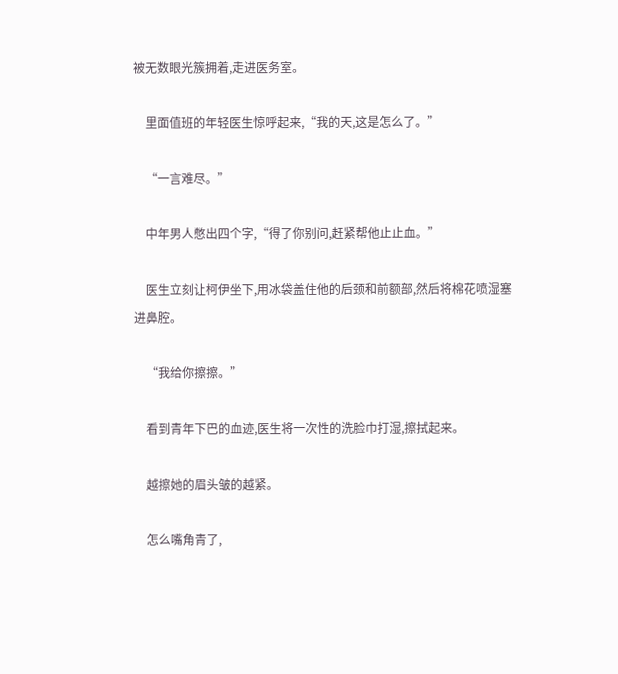被无数眼光簇拥着,走进医务室。

    里面值班的年轻医生惊呼起来,“我的天,这是怎么了。”

    “一言难尽。”

    中年男人憋出四个字,“得了你别问,赶紧帮他止止血。”

    医生立刻让柯伊坐下,用冰袋盖住他的后颈和前额部,然后将棉花喷湿塞进鼻腔。

    “我给你擦擦。”

    看到青年下巴的血迹,医生将一次性的洗脸巾打湿,擦拭起来。

    越擦她的眉头皱的越紧。

    怎么嘴角青了,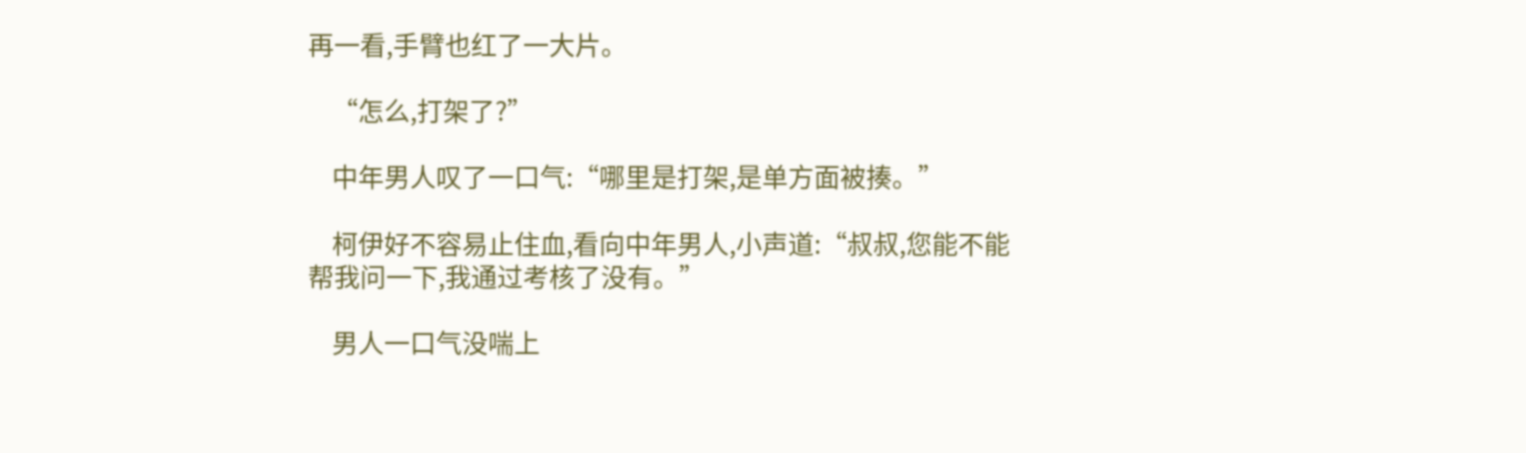再一看,手臂也红了一大片。

    “怎么,打架了?”

    中年男人叹了一口气:“哪里是打架,是单方面被揍。”

    柯伊好不容易止住血,看向中年男人,小声道:“叔叔,您能不能帮我问一下,我通过考核了没有。”

    男人一口气没喘上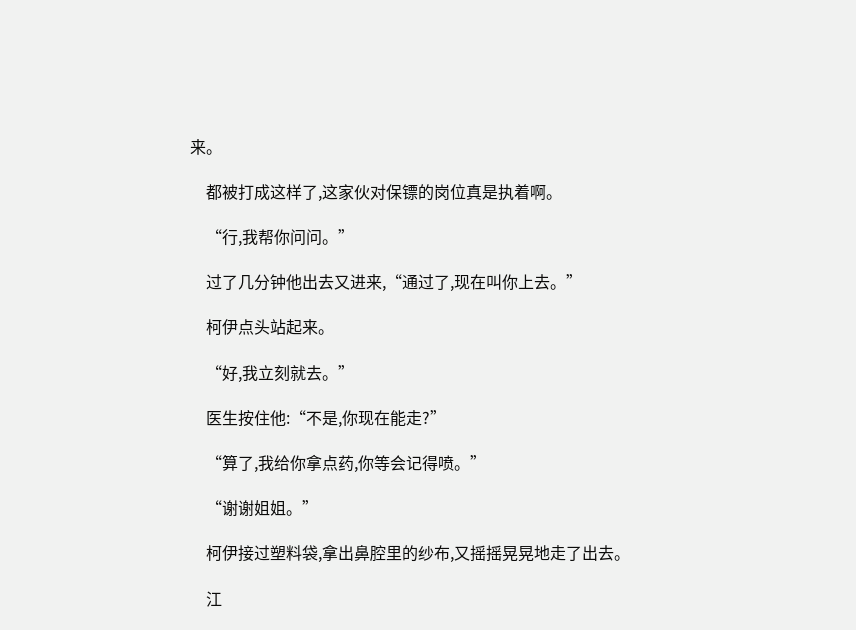来。

    都被打成这样了,这家伙对保镖的岗位真是执着啊。

    “行,我帮你问问。”

    过了几分钟他出去又进来,“通过了,现在叫你上去。”

    柯伊点头站起来。

    “好,我立刻就去。”

    医生按住他:“不是,你现在能走?”

    “算了,我给你拿点药,你等会记得喷。”

    “谢谢姐姐。”

    柯伊接过塑料袋,拿出鼻腔里的纱布,又摇摇晃晃地走了出去。

    江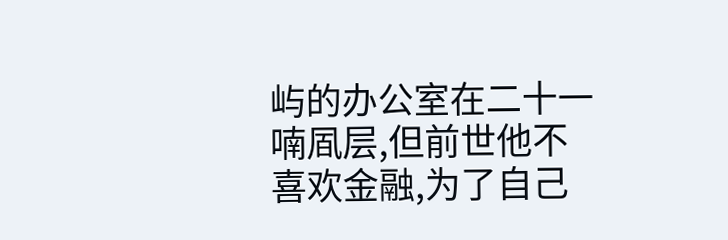屿的办公室在二十一喃凮层,但前世他不喜欢金融,为了自己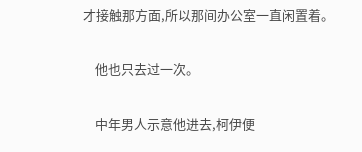才接触那方面,所以那间办公室一直闲置着。

    他也只去过一次。

    中年男人示意他进去,柯伊便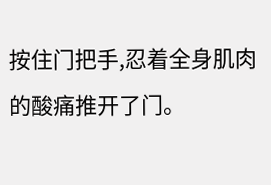按住门把手,忍着全身肌肉的酸痛推开了门。